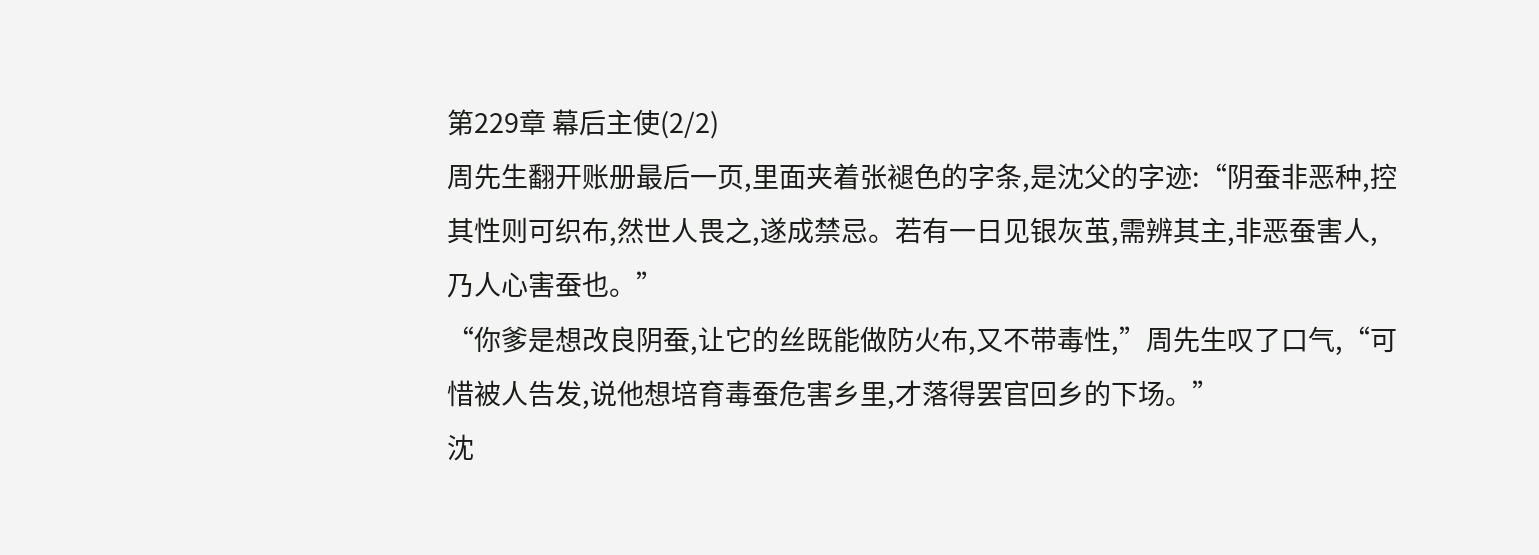第229章 幕后主使(2/2)
周先生翻开账册最后一页,里面夹着张褪色的字条,是沈父的字迹:“阴蚕非恶种,控其性则可织布,然世人畏之,遂成禁忌。若有一日见银灰茧,需辨其主,非恶蚕害人,乃人心害蚕也。”
“你爹是想改良阴蚕,让它的丝既能做防火布,又不带毒性,”周先生叹了口气,“可惜被人告发,说他想培育毒蚕危害乡里,才落得罢官回乡的下场。”
沈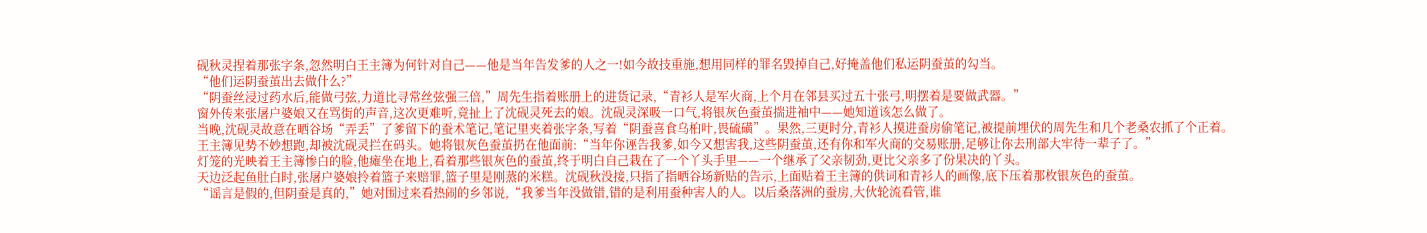砚秋灵捏着那张字条,忽然明白王主簿为何针对自己——他是当年告发爹的人之一!如今故技重施,想用同样的罪名毁掉自己,好掩盖他们私运阴蚕茧的勾当。
“他们运阴蚕茧出去做什么?”
“阴蚕丝浸过药水后,能做弓弦,力道比寻常丝弦强三倍,”周先生指着账册上的进货记录,“青衫人是军火商,上个月在邻县买过五十张弓,明摆着是要做武器。”
窗外传来张屠户婆娘又在骂街的声音,这次更难听,竟扯上了沈砚灵死去的娘。沈砚灵深吸一口气,将银灰色蚕茧揣进袖中——她知道该怎么做了。
当晚,沈砚灵故意在晒谷场“弄丢”了爹留下的蚕术笔记,笔记里夹着张字条,写着“阴蚕喜食乌桕叶,畏硫磺”。果然,三更时分,青衫人摸进蚕房偷笔记,被提前埋伏的周先生和几个老桑农抓了个正着。
王主簿见势不妙想跑,却被沈砚灵拦在码头。她将银灰色蚕茧扔在他面前:“当年你诬告我爹,如今又想害我,这些阴蚕茧,还有你和军火商的交易账册,足够让你去刑部大牢待一辈子了。”
灯笼的光映着王主簿惨白的脸,他瘫坐在地上,看着那些银灰色的蚕茧,终于明白自己栽在了一个丫头手里——一个继承了父亲韧劲,更比父亲多了份果决的丫头。
天边泛起鱼肚白时,张屠户婆娘拎着篮子来赔罪,篮子里是刚蒸的米糕。沈砚秋没接,只指了指晒谷场新贴的告示,上面贴着王主簿的供词和青衫人的画像,底下压着那枚银灰色的蚕茧。
“谣言是假的,但阴蚕是真的,”她对围过来看热闹的乡邻说,“我爹当年没做错,错的是利用蚕种害人的人。以后桑落洲的蚕房,大伙轮流看管,谁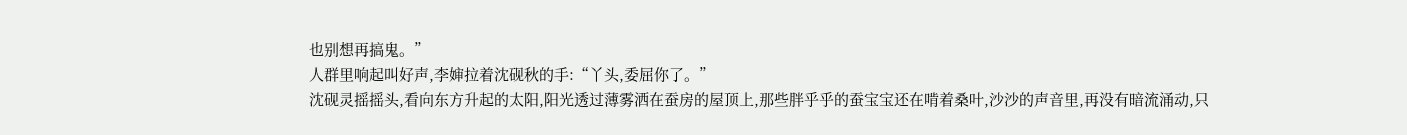也别想再搞鬼。”
人群里响起叫好声,李婶拉着沈砚秋的手:“丫头,委屈你了。”
沈砚灵摇摇头,看向东方升起的太阳,阳光透过薄雾洒在蚕房的屋顶上,那些胖乎乎的蚕宝宝还在啃着桑叶,沙沙的声音里,再没有暗流涌动,只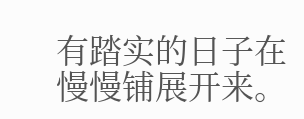有踏实的日子在慢慢铺展开来。